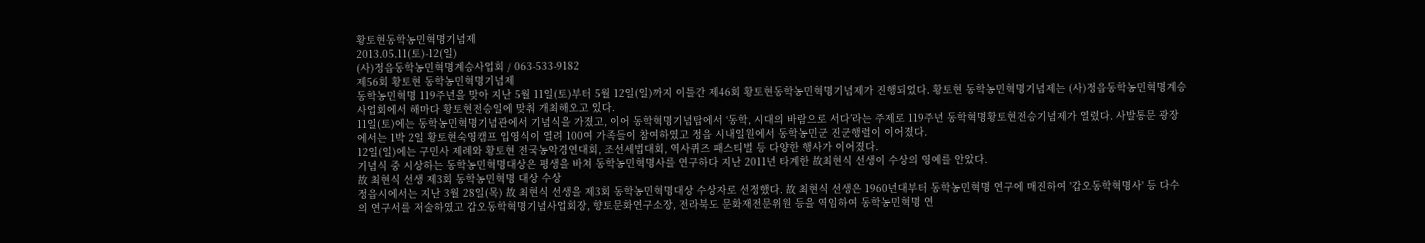황토현동학농민혁명기념제
2013.05.11(토)-12(일)
(사)정읍동학농민혁명계승사업회 / 063-533-9182
제56회 황토현 동학농민혁명기념제
동학농민혁명 119주년을 맞아 지난 5월 11일(토)부터 5월 12일(일)까지 이틀간 제46회 황토현동학농민혁명기념제가 진행되었다. 황토현 동학농민혁명기념제는 (사)정읍동학농민혁명계승사업회에서 해마다 황토현전승일에 맞춰 개최해오고 있다.
11일(토)에는 동학농민혁명기념관에서 기념식을 가졌고, 이어 동학혁명기념탑에서 ‘동학, 시대의 바람으로 서다’라는 주제로 119주년 동학혁명황토현전승기념제가 열렸다. 사발통문 광장에서는 1박 2일 황토현숙영캠프 입영식이 열려 100여 가족들이 참여하였고 정읍 시내일원에서 동학농민군 진군행렬이 이어졌다.
12일(일)에는 구민사 제례와 황토현 전국농악경연대회, 조선세법대회, 역사퀴즈 패스티벌 등 다양한 행사가 이어졌다.
기념식 중 시상하는 동학농민혁명대상은 평생을 바쳐 동학농민혁명사를 연구하다 지난 2011년 타계한 故최현식 선생이 수상의 영예를 안았다.
故 최현식 선생 제3회 동학농민혁명 대상 수상
정읍시에서는 지난 3월 28일(목) 故 최현식 선생을 제3회 동학농민혁명대상 수상자로 선정했다. 故 최현식 선생은 1960년대부터 동학농민혁명 연구에 매진하여 '갑오동학혁명사' 등 다수의 연구서를 저술하였고 갑오동학혁명기념사업회장, 향토문화연구소장, 전라북도 문화재전문위원 등을 역임하여 동학농민혁명 연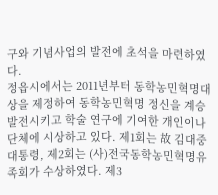구와 기념사업의 발전에 초석을 마련하였다.
정읍시에서는 2011년부터 동학농민혁명대상을 제정하여 동학농민혁명 정신을 계승 발전시키고 학술 연구에 기여한 개인이나 단체에 시상하고 있다. 제1회는 故 김대중 대통령, 제2회는 (사)전국동학농민혁명유족회가 수상하였다. 제3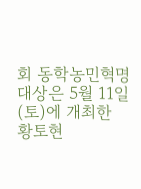회 동학농민혁명대상은 5월 11일(토)에 개최한 황토현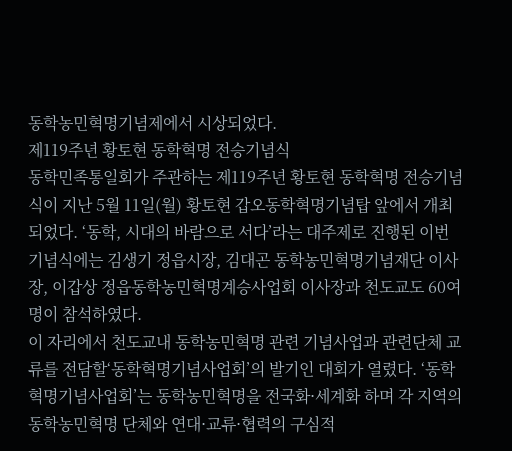동학농민혁명기념제에서 시상되었다.
제119주년 황토현 동학혁명 전승기념식
동학민족통일회가 주관하는 제119주년 황토현 동학혁명 전승기념식이 지난 5월 11일(월) 황토현 갑오동학혁명기념탑 앞에서 개최되었다. ‘동학, 시대의 바람으로 서다’라는 대주제로 진행된 이번 기념식에는 김생기 정읍시장, 김대곤 동학농민혁명기념재단 이사장, 이갑상 정읍동학농민혁명계승사업회 이사장과 천도교도 60여명이 참석하였다.
이 자리에서 천도교내 동학농민혁명 관련 기념사업과 관련단체 교류를 전담할‘동학혁명기념사업회’의 발기인 대회가 열렸다. ‘동학혁명기념사업회’는 동학농민혁명을 전국화⋅세계화 하며 각 지역의 동학농민혁명 단체와 연대⋅교류⋅협력의 구심적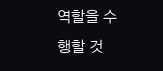역할을 수행할 것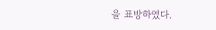을 표방하였다.